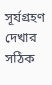সূর্যগ্রহণ দেখার সঠিক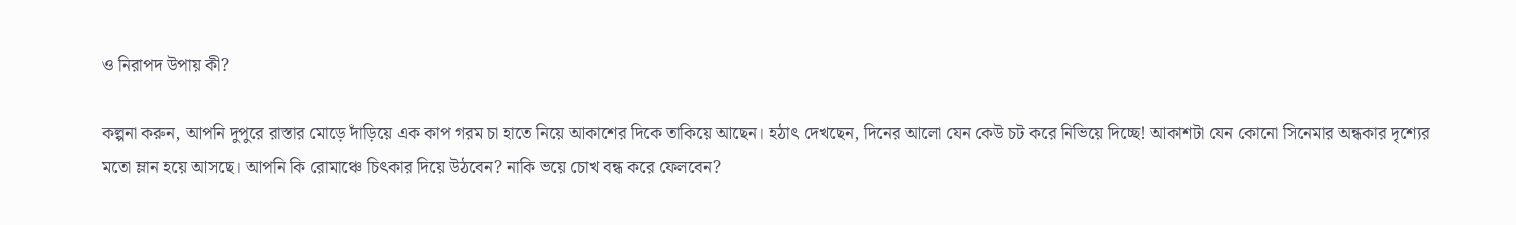ও নিরাপদ উপায় কী?

কল্পনা করুন, আপনি দুপুরে রাস্তার মোড়ে দাঁড়িয়ে এক কাপ গরম চা হাতে নিয়ে আকাশের দিকে তাকিয়ে আছেন। হঠাৎ দেখছেন, দিনের আলো যেন কেউ চট করে নিভিয়ে দিচ্ছে! আকাশটা যেন কোনো সিনেমার অন্ধকার দৃশ্যের মতো ম্লান হয়ে আসছে। আপনি কি রোমাঞ্চে চিৎকার দিয়ে উঠবেন? নাকি ভয়ে চোখ বন্ধ করে ফেলবেন?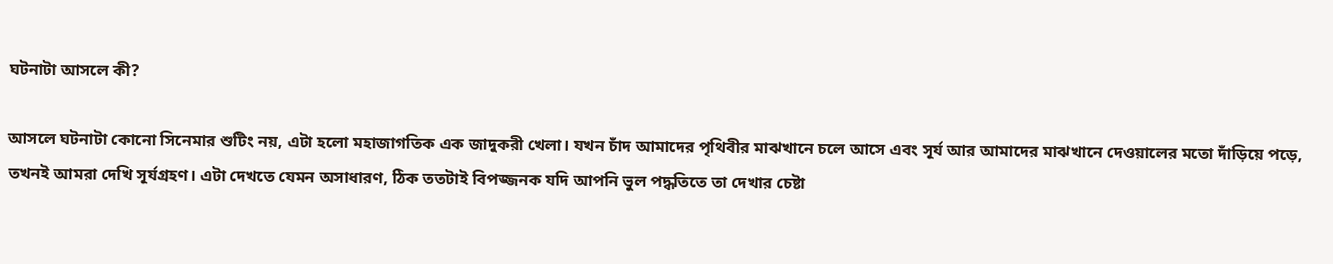ঘটনাটা আসলে কী?

আসলে ঘটনাটা কোনো সিনেমার শুটিং নয়, এটা হলো মহাজাগতিক এক জাদুকরী খেলা। যখন চাঁদ আমাদের পৃথিবীর মাঝখানে চলে আসে এবং সূর্য আর আমাদের মাঝখানে দেওয়ালের মতো দাঁড়িয়ে পড়ে, তখনই আমরা দেখি সূর্যগ্রহণ। এটা দেখতে যেমন অসাধারণ, ঠিক ততটাই বিপজ্জনক যদি আপনি ভুল পদ্ধতিতে তা দেখার চেষ্টা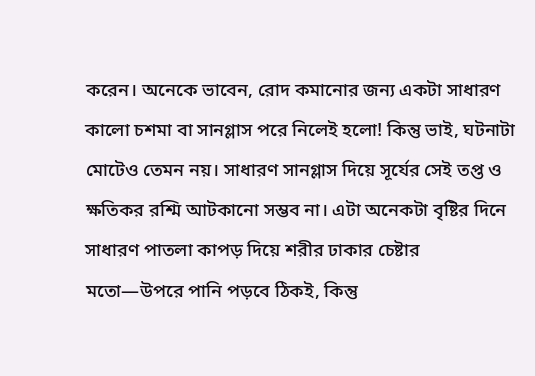করেন। অনেকে ভাবেন, রোদ কমানোর জন্য একটা সাধারণ কালো চশমা বা সানগ্লাস পরে নিলেই হলো! কিন্তু ভাই, ঘটনাটা মোটেও তেমন নয়। সাধারণ সানগ্লাস দিয়ে সূর্যের সেই তপ্ত ও ক্ষতিকর রশ্মি আটকানো সম্ভব না। এটা অনেকটা বৃষ্টির দিনে সাধারণ পাতলা কাপড় দিয়ে শরীর ঢাকার চেষ্টার মতো—উপরে পানি পড়বে ঠিকই, কিন্তু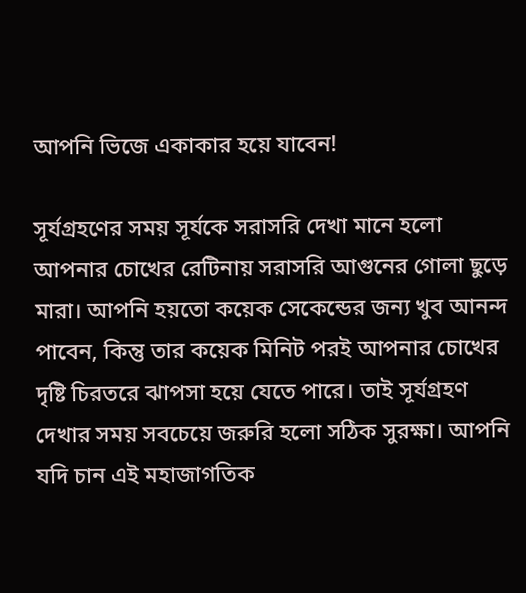আপনি ভিজে একাকার হয়ে যাবেন!

সূর্যগ্রহণের সময় সূর্যকে সরাসরি দেখা মানে হলো আপনার চোখের রেটিনায় সরাসরি আগুনের গোলা ছুড়ে মারা। আপনি হয়তো কয়েক সেকেন্ডের জন্য খুব আনন্দ পাবেন, কিন্তু তার কয়েক মিনিট পরই আপনার চোখের দৃষ্টি চিরতরে ঝাপসা হয়ে যেতে পারে। তাই সূর্যগ্রহণ দেখার সময় সবচেয়ে জরুরি হলো সঠিক সুরক্ষা। আপনি যদি চান এই মহাজাগতিক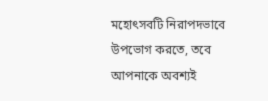মহোৎসবটি নিরাপদভাবে উপভোগ করতে, তবে আপনাকে অবশ্যই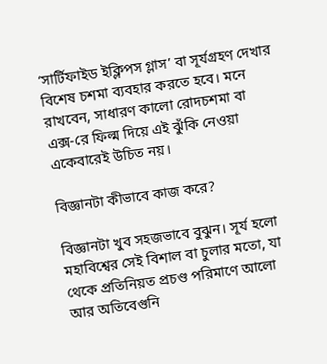‘সার্টিফাইড ইক্লিপস গ্লাস’ বা সূর্যগ্রহণ দেখার বিশেষ চশমা ব্যবহার করতে হবে। মনে রাখবেন, সাধারণ কালো রোদচশমা বা এক্স-রে ফিল্ম দিয়ে এই ঝুঁকি নেওয়া একেবারেই উচিত নয়।

বিজ্ঞানটা কীভাবে কাজ করে?

বিজ্ঞানটা খুব সহজভাবে বুঝুন। সূর্য হলো মহাবিশ্বের সেই বিশাল বা চুলার মতো, যা থেকে প্রতিনিয়ত প্রচণ্ড পরিমাণে আলো আর অতিবেগুনি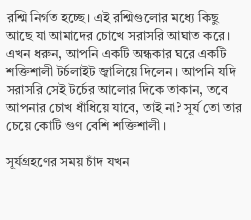রশ্মি নির্গত হচ্ছে। এই রশ্মিগুলোর মধ্যে কিছু আছে যা আমাদের চোখে সরাসরি আঘাত করে। এখন ধরুন, আপনি একটি অন্ধকার ঘরে একটি শক্তিশালী টর্চলাইট জ্বালিয়ে দিলেন। আপনি যদি সরাসরি সেই টর্চের আলোর দিকে তাকান, তবে আপনার চোখ ধাঁধিয়ে যাবে, তাই না? সূর্য তো তার চেয়ে কোটি গুণ বেশি শক্তিশালী।

সূর্যগ্রহণের সময় চাঁদ যখন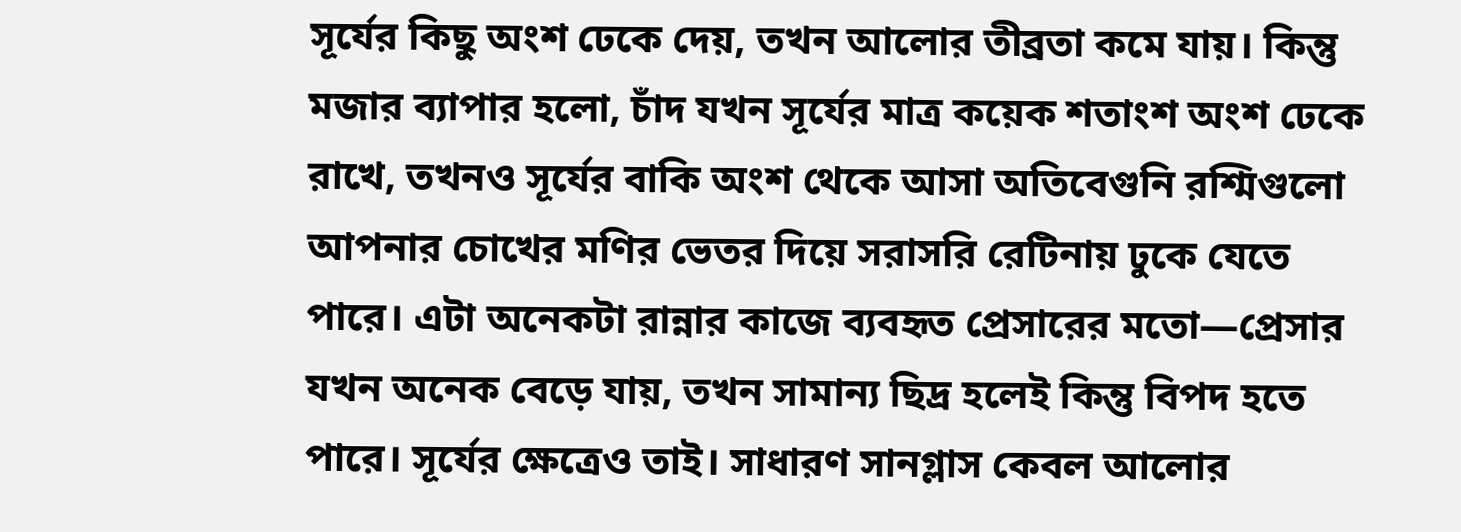সূর্যের কিছু অংশ ঢেকে দেয়, তখন আলোর তীব্রতা কমে যায়। কিন্তু মজার ব্যাপার হলো, চাঁদ যখন সূর্যের মাত্র কয়েক শতাংশ অংশ ঢেকে রাখে, তখনও সূর্যের বাকি অংশ থেকে আসা অতিবেগুনি রশ্মিগুলো আপনার চোখের মণির ভেতর দিয়ে সরাসরি রেটিনায় ঢুকে যেতে পারে। এটা অনেকটা রান্নার কাজে ব্যবহৃত প্রেসারের মতো—প্রেসার যখন অনেক বেড়ে যায়, তখন সামান্য ছিদ্র হলেই কিন্তু বিপদ হতে পারে। সূর্যের ক্ষেত্রেও তাই। সাধারণ সানগ্লাস কেবল আলোর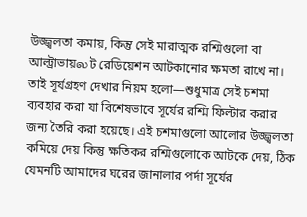উজ্জ্বলতা কমায়, কিন্তু সেই মারাত্মক রশ্মিগুলো বা আল্ট্রাভায়லট রেডিয়েশন আটকানোর ক্ষমতা রাখে না। তাই সূর্যগ্রহণ দেখার নিয়ম হলো—শুধুমাত্র সেই চশমা ব্যবহার করা যা বিশেষভাবে সূর্যের রশ্মি ফিল্টার করার জন্য তৈরি করা হয়েছে। এই চশমাগুলো আলোর উজ্জ্বলতা কমিয়ে দেয় কিন্তু ক্ষতিকর রশ্মিগুলোকে আটকে দেয়, ঠিক যেমনটি আমাদের ঘরের জানালার পর্দা সূর্যের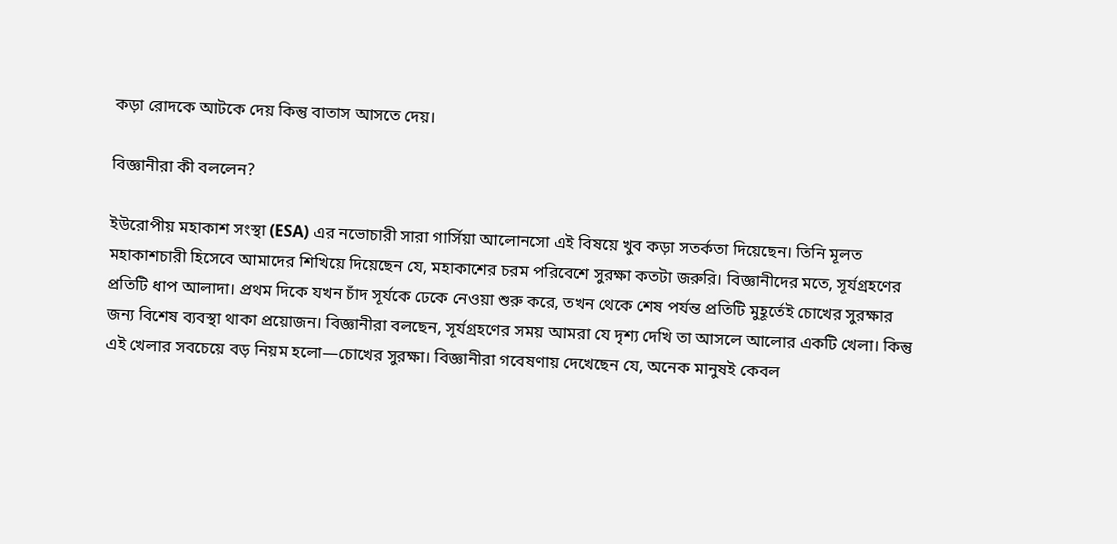কড়া রোদকে আটকে দেয় কিন্তু বাতাস আসতে দেয়।

বিজ্ঞানীরা কী বললেন?

ইউরোপীয় মহাকাশ সংস্থা (ESA) এর নভোচারী সারা গার্সিয়া আলোনসো এই বিষয়ে খুব কড়া সতর্কতা দিয়েছেন। তিনি মূলত মহাকাশচারী হিসেবে আমাদের শিখিয়ে দিয়েছেন যে, মহাকাশের চরম পরিবেশে সুরক্ষা কতটা জরুরি। বিজ্ঞানীদের মতে, সূর্যগ্রহণের প্রতিটি ধাপ আলাদা। প্রথম দিকে যখন চাঁদ সূর্যকে ঢেকে নেওয়া শুরু করে, তখন থেকে শেষ পর্যন্ত প্রতিটি মুহূর্তেই চোখের সুরক্ষার জন্য বিশেষ ব্যবস্থা থাকা প্রয়োজন। বিজ্ঞানীরা বলছেন, সূর্যগ্রহণের সময় আমরা যে দৃশ্য দেখি তা আসলে আলোর একটি খেলা। কিন্তু এই খেলার সবচেয়ে বড় নিয়ম হলো—চোখের সুরক্ষা। বিজ্ঞানীরা গবেষণায় দেখেছেন যে, অনেক মানুষই কেবল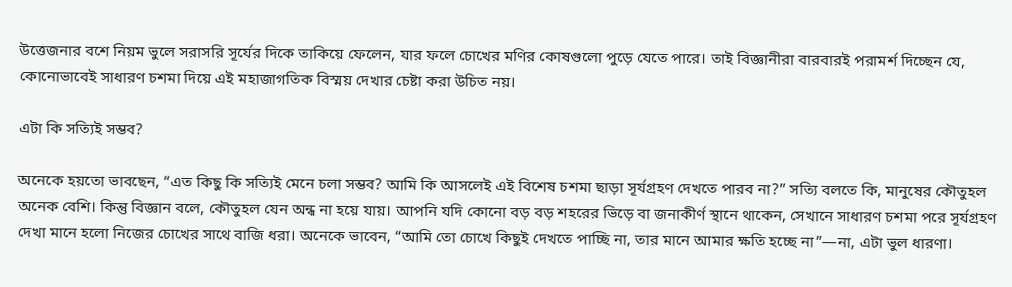উত্তেজনার বশে নিয়ম ভুলে সরাসরি সূর্যের দিকে তাকিয়ে ফেলেন, যার ফলে চোখের মণির কোষগুলো পুড়ে যেতে পারে। তাই বিজ্ঞানীরা বারবারই পরামর্শ দিচ্ছেন যে, কোনোভাবেই সাধারণ চশমা দিয়ে এই মহাজাগতিক বিস্ময় দেখার চেষ্টা করা উচিত নয়।

এটা কি সত্যিই সম্ভব?

অনেকে হয়তো ভাবছেন, “এত কিছু কি সত্যিই মেনে চলা সম্ভব? আমি কি আসলেই এই বিশেষ চশমা ছাড়া সূর্যগ্রহণ দেখতে পারব না?” সত্যি বলতে কি, মানুষের কৌতুহল অনেক বেশি। কিন্তু বিজ্ঞান বলে, কৌতুহল যেন অন্ধ না হয়ে যায়। আপনি যদি কোনো বড় বড় শহরের ভিড়ে বা জনাকীর্ণ স্থানে থাকেন, সেখানে সাধারণ চশমা পরে সূর্যগ্রহণ দেখা মানে হলো নিজের চোখের সাথে বাজি ধরা। অনেকে ভাবেন, “আমি তো চোখে কিছুই দেখতে পাচ্ছি না, তার মানে আমার ক্ষতি হচ্ছে না”—না, এটা ভুল ধারণা।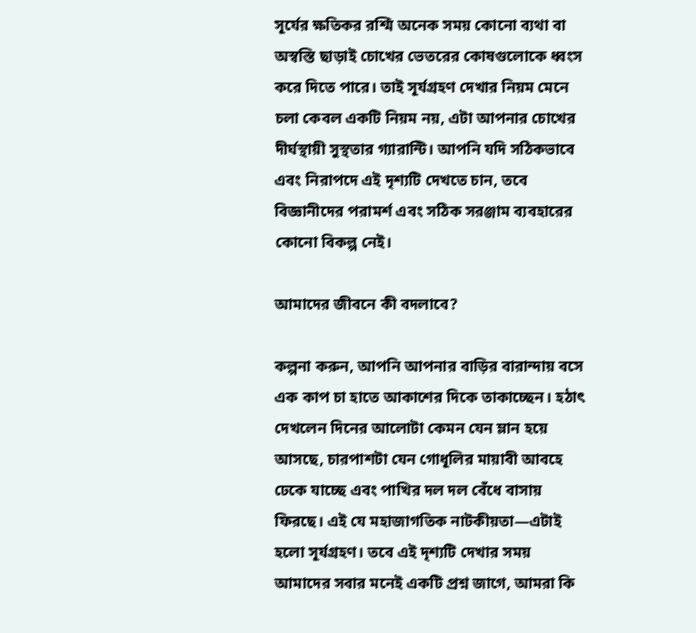সূর্যের ক্ষতিকর রশ্মি অনেক সময় কোনো ব্যথা বা অস্বস্তি ছাড়াই চোখের ভেতরের কোষগুলোকে ধ্বংস করে দিতে পারে। তাই সূর্যগ্রহণ দেখার নিয়ম মেনে চলা কেবল একটি নিয়ম নয়, এটা আপনার চোখের দীর্ঘস্থায়ী সুস্থতার গ্যারান্টি। আপনি যদি সঠিকভাবে এবং নিরাপদে এই দৃশ্যটি দেখতে চান, তবে বিজ্ঞানীদের পরামর্শ এবং সঠিক সরঞ্জাম ব্যবহারের কোনো বিকল্প নেই।

আমাদের জীবনে কী বদলাবে?

কল্পনা করুন, আপনি আপনার বাড়ির বারান্দায় বসে এক কাপ চা হাতে আকাশের দিকে তাকাচ্ছেন। হঠাৎ দেখলেন দিনের আলোটা কেমন যেন ম্লান হয়ে আসছে, চারপাশটা যেন গোধূলির মায়াবী আবহে ঢেকে যাচ্ছে এবং পাখির দল দল বেঁধে বাসায় ফিরছে। এই যে মহাজাগতিক নাটকীয়তা—এটাই হলো সূর্যগ্রহণ। তবে এই দৃশ্যটি দেখার সময় আমাদের সবার মনেই একটি প্রশ্ন জাগে, আমরা কি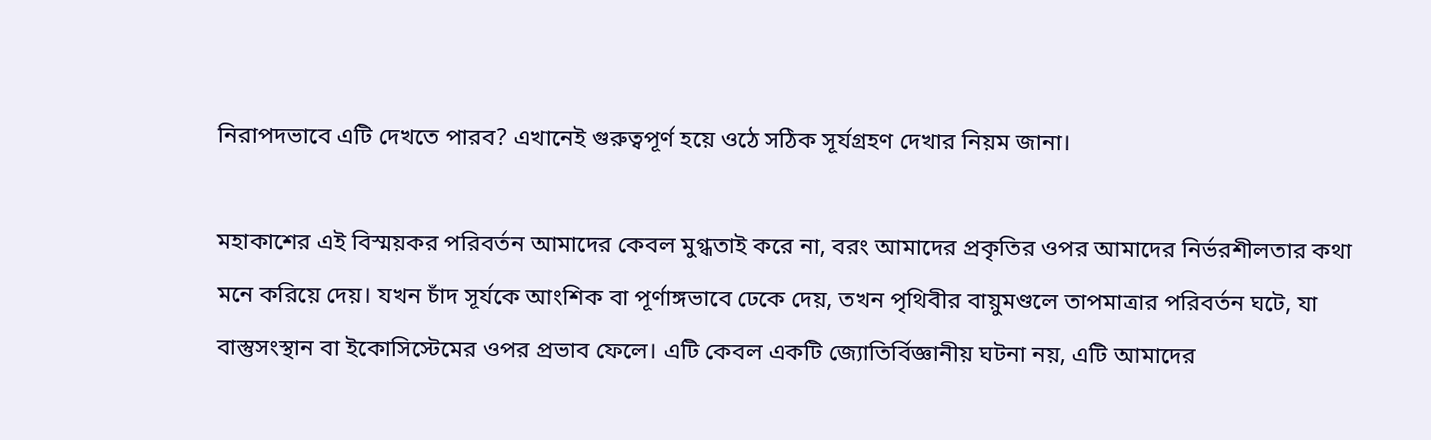নিরাপদভাবে এটি দেখতে পারব? এখানেই গুরুত্বপূর্ণ হয়ে ওঠে সঠিক সূর্যগ্রহণ দেখার নিয়ম জানা।

মহাকাশের এই বিস্ময়কর পরিবর্তন আমাদের কেবল মুগ্ধতাই করে না, বরং আমাদের প্রকৃতির ওপর আমাদের নির্ভরশীলতার কথা মনে করিয়ে দেয়। যখন চাঁদ সূর্যকে আংশিক বা পূর্ণাঙ্গভাবে ঢেকে দেয়, তখন পৃথিবীর বায়ুমণ্ডলে তাপমাত্রার পরিবর্তন ঘটে, যা বাস্তুসংস্থান বা ইকোসিস্টেমের ওপর প্রভাব ফেলে। এটি কেবল একটি জ্যোতির্বিজ্ঞানীয় ঘটনা নয়, এটি আমাদের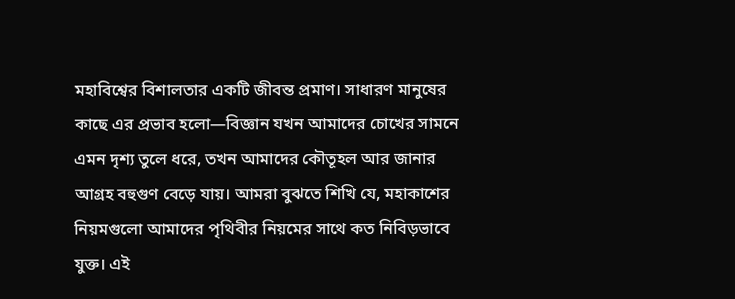মহাবিশ্বের বিশালতার একটি জীবন্ত প্রমাণ। সাধারণ মানুষের কাছে এর প্রভাব হলো—বিজ্ঞান যখন আমাদের চোখের সামনে এমন দৃশ্য তুলে ধরে, তখন আমাদের কৌতূহল আর জানার আগ্রহ বহুগুণ বেড়ে যায়। আমরা বুঝতে শিখি যে, মহাকাশের নিয়মগুলো আমাদের পৃথিবীর নিয়মের সাথে কত নিবিড়ভাবে যুক্ত। এই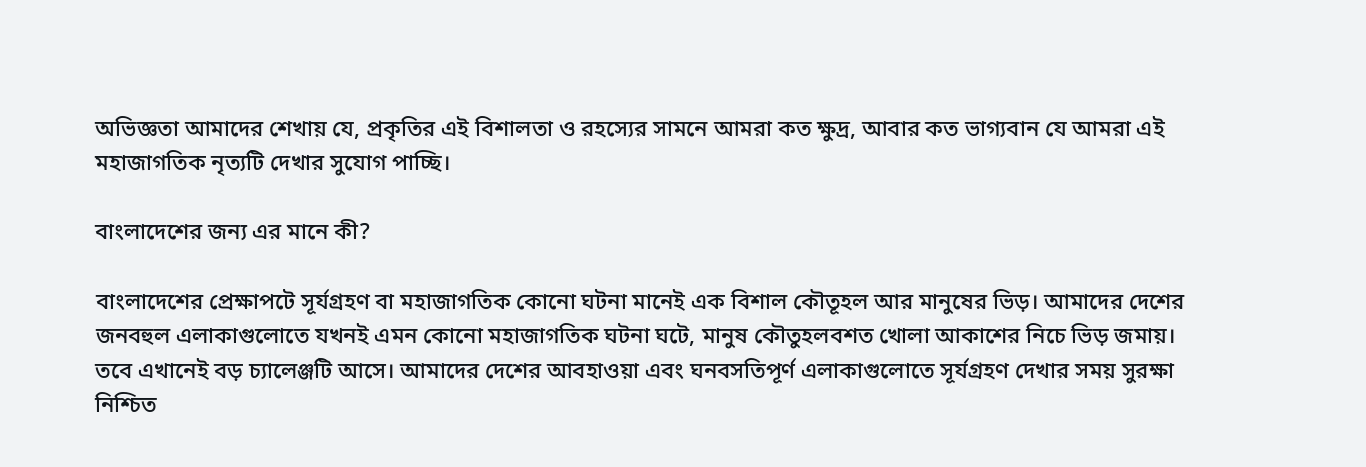অভিজ্ঞতা আমাদের শেখায় যে, প্রকৃতির এই বিশালতা ও রহস্যের সামনে আমরা কত ক্ষুদ্র, আবার কত ভাগ্যবান যে আমরা এই মহাজাগতিক নৃত্যটি দেখার সুযোগ পাচ্ছি।

বাংলাদেশের জন্য এর মানে কী?

বাংলাদেশের প্রেক্ষাপটে সূর্যগ্রহণ বা মহাজাগতিক কোনো ঘটনা মানেই এক বিশাল কৌতূহল আর মানুষের ভিড়। আমাদের দেশের জনবহুল এলাকাগুলোতে যখনই এমন কোনো মহাজাগতিক ঘটনা ঘটে, মানুষ কৌতুহলবশত খোলা আকাশের নিচে ভিড় জমায়। তবে এখানেই বড় চ্যালেঞ্জটি আসে। আমাদের দেশের আবহাওয়া এবং ঘনবসতিপূর্ণ এলাকাগুলোতে সূর্যগ্রহণ দেখার সময় সুরক্ষা নিশ্চিত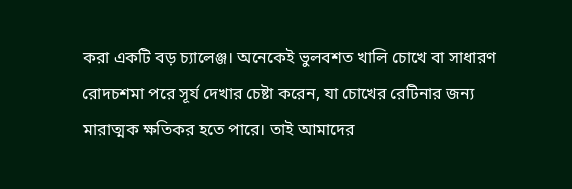করা একটি বড় চ্যালেঞ্জ। অনেকেই ভুলবশত খালি চোখে বা সাধারণ রোদচশমা পরে সূর্য দেখার চেষ্টা করেন, যা চোখের রেটিনার জন্য মারাত্মক ক্ষতিকর হতে পারে। তাই আমাদের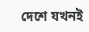দেশে যখনই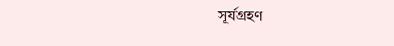সূর্যগ্রহণ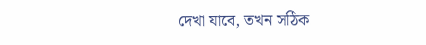দেখা যাবে, তখন সঠিক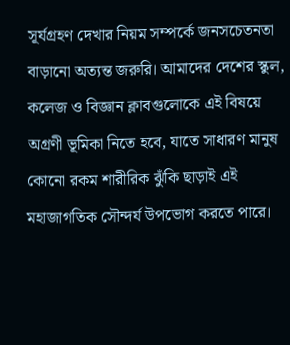সূর্যগ্রহণ দেখার নিয়ম সম্পর্কে জনসচেতনতা বাড়ানো অত্যন্ত জরুরি। আমাদের দেশের স্কুল, কলেজ ও বিজ্ঞান ক্লাবগুলোকে এই বিষয়ে অগ্রণী ভূমিকা নিতে হবে, যাতে সাধারণ মানুষ কোনো রকম শারীরিক ঝুঁকি ছাড়াই এই মহাজাগতিক সৌন্দর্য উপভোগ করতে পারে।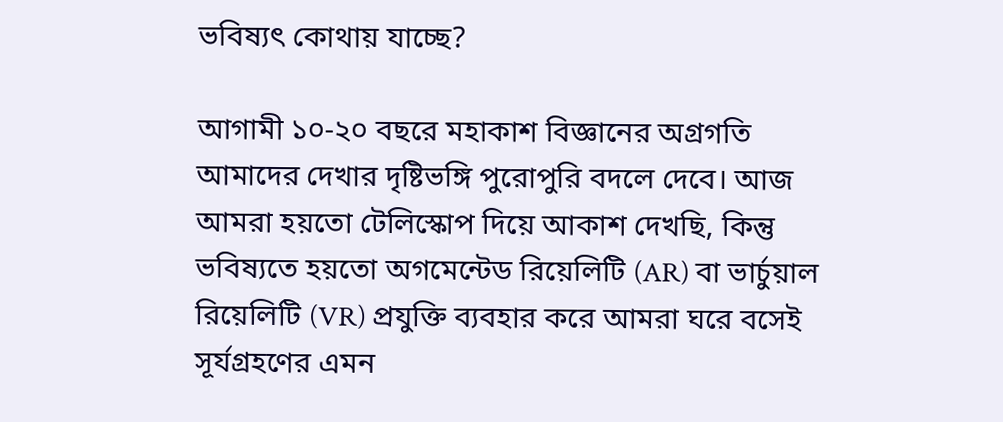ভবিষ্যৎ কোথায় যাচ্ছে?

আগামী ১০-২০ বছরে মহাকাশ বিজ্ঞানের অগ্রগতি আমাদের দেখার দৃষ্টিভঙ্গি পুরোপুরি বদলে দেবে। আজ আমরা হয়তো টেলিস্কোপ দিয়ে আকাশ দেখছি, কিন্তু ভবিষ্যতে হয়তো অগমেন্টেড রিয়েলিটি (AR) বা ভার্চুয়াল রিয়েলিটি (VR) প্রযুক্তি ব্যবহার করে আমরা ঘরে বসেই সূর্যগ্রহণের এমন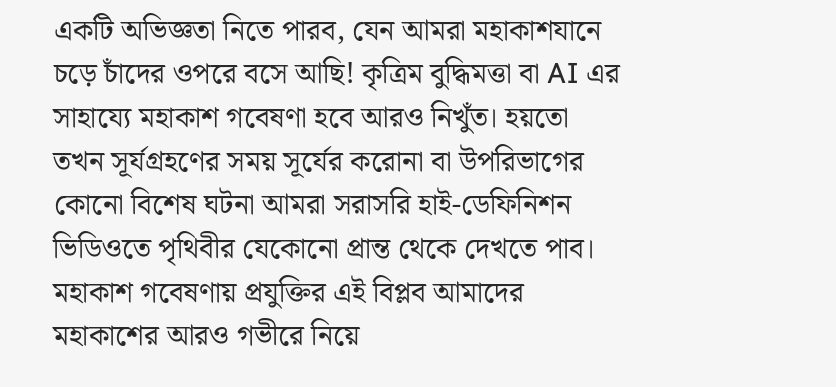একটি অভিজ্ঞতা নিতে পারব, যেন আমরা মহাকাশযানে চড়ে চাঁদের ওপরে বসে আছি! কৃত্রিম বুদ্ধিমত্তা বা AI এর সাহায্যে মহাকাশ গবেষণা হবে আরও নিখুঁত। হয়তো তখন সূর্যগ্রহণের সময় সূর্যের করোনা বা উপরিভাগের কোনো বিশেষ ঘটনা আমরা সরাসরি হাই-ডেফিনিশন ভিডিওতে পৃথিবীর যেকোনো প্রান্ত থেকে দেখতে পাব। মহাকাশ গবেষণায় প্রযুক্তির এই বিপ্লব আমাদের মহাকাশের আরও গভীরে নিয়ে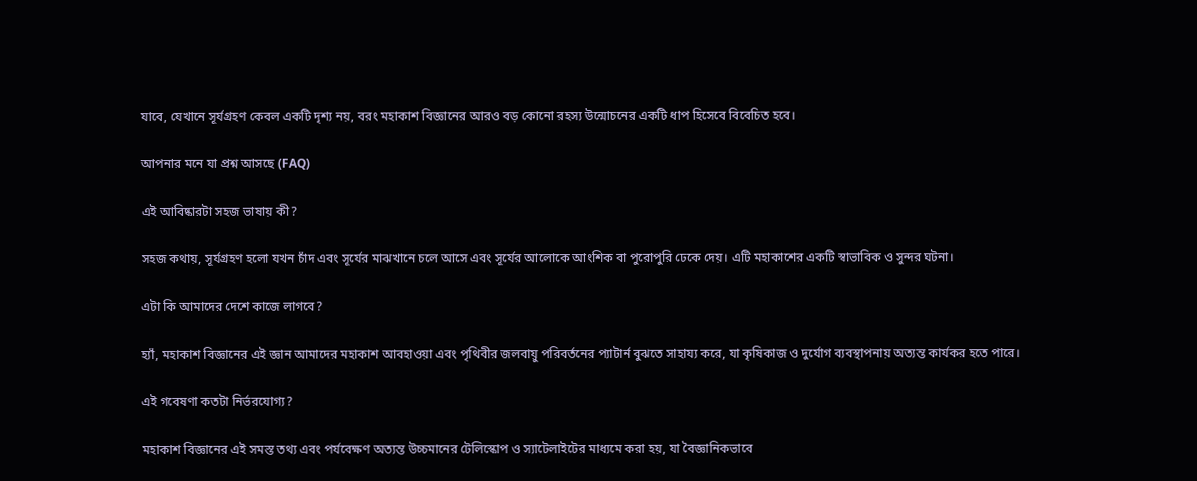যাবে, যেখানে সূর্যগ্রহণ কেবল একটি দৃশ্য নয়, বরং মহাকাশ বিজ্ঞানের আরও বড় কোনো রহস্য উন্মোচনের একটি ধাপ হিসেবে বিবেচিত হবে।

আপনার মনে যা প্রশ্ন আসছে (FAQ)

এই আবিষ্কারটা সহজ ভাষায় কী?

সহজ কথায়, সূর্যগ্রহণ হলো যখন চাঁদ এবং সূর্যের মাঝখানে চলে আসে এবং সূর্যের আলোকে আংশিক বা পুরোপুরি ঢেকে দেয়। এটি মহাকাশের একটি স্বাভাবিক ও সুন্দর ঘটনা।

এটা কি আমাদের দেশে কাজে লাগবে?

হ্যাঁ, মহাকাশ বিজ্ঞানের এই জ্ঞান আমাদের মহাকাশ আবহাওয়া এবং পৃথিবীর জলবায়ু পরিবর্তনের প্যাটার্ন বুঝতে সাহায্য করে, যা কৃষিকাজ ও দুর্যোগ ব্যবস্থাপনায় অত্যন্ত কার্যকর হতে পারে।

এই গবেষণা কতটা নির্ভরযোগ্য?

মহাকাশ বিজ্ঞানের এই সমস্ত তথ্য এবং পর্যবেক্ষণ অত্যন্ত উচ্চমানের টেলিস্কোপ ও স্যাটেলাইটের মাধ্যমে করা হয়, যা বৈজ্ঞানিকভাবে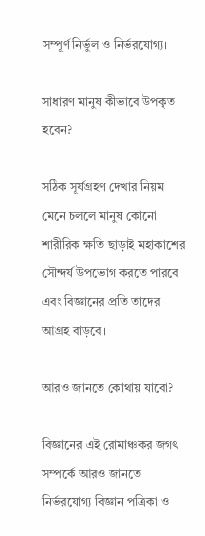সম্পূর্ণ নির্ভুল ও নির্ভরযোগ্য।

সাধারণ মানুষ কীভাবে উপকৃত হবেন?

সঠিক সূর্যগ্রহণ দেখার নিয়ম মেনে চললে মানুষ কোনো শারীরিক ক্ষতি ছাড়াই মহাকাশের সৌন্দর্য উপভোগ করতে পারবে এবং বিজ্ঞানের প্রতি তাদের আগ্রহ বাড়বে।

আরও জানতে কোথায় যাবো?

বিজ্ঞানের এই রোমাঞ্চকর জগৎ সম্পর্কে আরও জানতে নির্ভরযোগ্য বিজ্ঞান পত্রিকা ও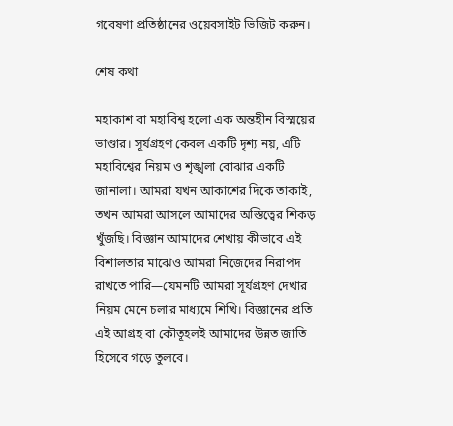গবেষণা প্রতিষ্ঠানের ওয়েবসাইট ভিজিট করুন।

শেষ কথা

মহাকাশ বা মহাবিশ্ব হলো এক অন্তহীন বিস্ময়ের ভাণ্ডার। সূর্যগ্রহণ কেবল একটি দৃশ্য নয়, এটি মহাবিশ্বের নিয়ম ও শৃঙ্খলা বোঝার একটি জানালা। আমরা যখন আকাশের দিকে তাকাই, তখন আমরা আসলে আমাদের অস্তিত্বের শিকড় খুঁজছি। বিজ্ঞান আমাদের শেখায় কীভাবে এই বিশালতার মাঝেও আমরা নিজেদের নিরাপদ রাখতে পারি—যেমনটি আমরা সূর্যগ্রহণ দেখার নিয়ম মেনে চলার মাধ্যমে শিখি। বিজ্ঞানের প্রতি এই আগ্রহ বা কৌতূহলই আমাদের উন্নত জাতি হিসেবে গড়ে তুলবে।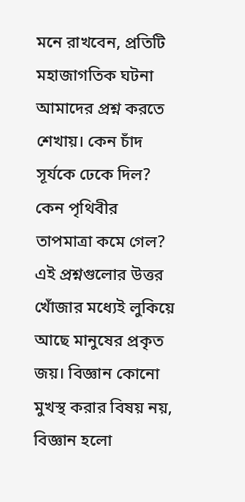মনে রাখবেন, প্রতিটি মহাজাগতিক ঘটনা আমাদের প্রশ্ন করতে শেখায়। কেন চাঁদ সূর্যকে ঢেকে দিল? কেন পৃথিবীর তাপমাত্রা কমে গেল? এই প্রশ্নগুলোর উত্তর খোঁজার মধ্যেই লুকিয়ে আছে মানুষের প্রকৃত জয়। বিজ্ঞান কোনো মুখস্থ করার বিষয় নয়, বিজ্ঞান হলো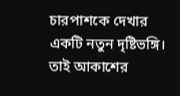চারপাশকে দেখার একটি নতুন দৃষ্টিভঙ্গি। তাই আকাশের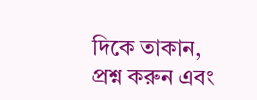দিকে তাকান, প্রশ্ন করুন এবং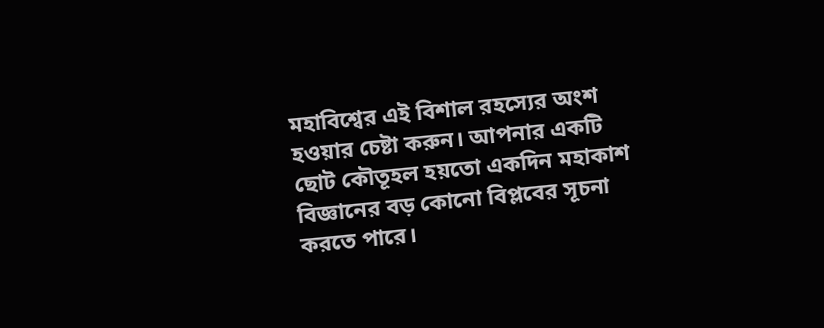মহাবিশ্বের এই বিশাল রহস্যের অংশ হওয়ার চেষ্টা করুন। আপনার একটি ছোট কৌতূহল হয়তো একদিন মহাকাশ বিজ্ঞানের বড় কোনো বিপ্লবের সূচনা করতে পারে।